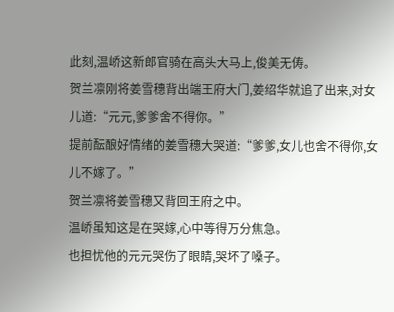此刻,温峤这新郎官骑在高头大马上,俊美无俦。
贺兰凛刚将姜雪穗背出端王府大门,姜绍华就追了出来,对女儿道:“元元,爹爹舍不得你。”
提前酝酿好情绪的姜雪穗大哭道:“爹爹,女儿也舍不得你,女儿不嫁了。”
贺兰凛将姜雪穗又背回王府之中。
温峤虽知这是在哭嫁,心中等得万分焦急。
也担忧他的元元哭伤了眼睛,哭坏了嗓子。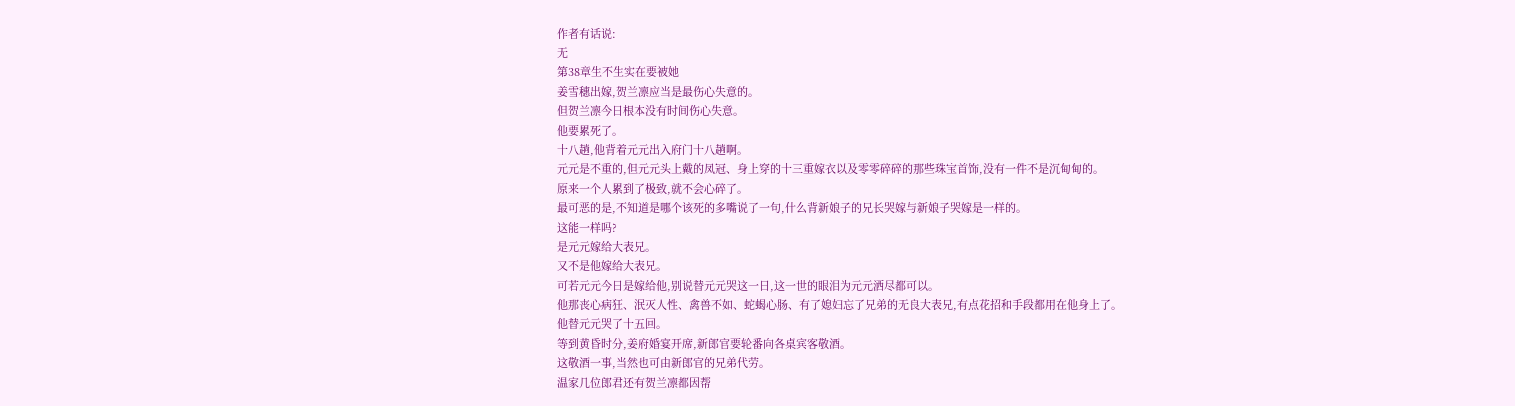作者有话说:
无
第38章生不生实在要被她
姜雪穗出嫁,贺兰凛应当是最伤心失意的。
但贺兰凛今日根本没有时间伤心失意。
他要累死了。
十八趟,他背着元元出入府门十八趟啊。
元元是不重的,但元元头上戴的凤冠、身上穿的十三重嫁衣以及零零碎碎的那些珠宝首饰,没有一件不是沉甸甸的。
原来一个人累到了极致,就不会心碎了。
最可恶的是,不知道是哪个该死的多嘴说了一句,什么背新娘子的兄长哭嫁与新娘子哭嫁是一样的。
这能一样吗?
是元元嫁给大表兄。
又不是他嫁给大表兄。
可若元元今日是嫁给他,别说替元元哭这一日,这一世的眼泪为元元洒尽都可以。
他那丧心病狂、泯灭人性、禽兽不如、蛇蝎心肠、有了媳妇忘了兄弟的无良大表兄,有点花招和手段都用在他身上了。
他替元元哭了十五回。
等到黄昏时分,姜府婚宴开席,新郎官要轮番向各桌宾客敬酒。
这敬酒一事,当然也可由新郎官的兄弟代劳。
温家几位郎君还有贺兰凛都因帮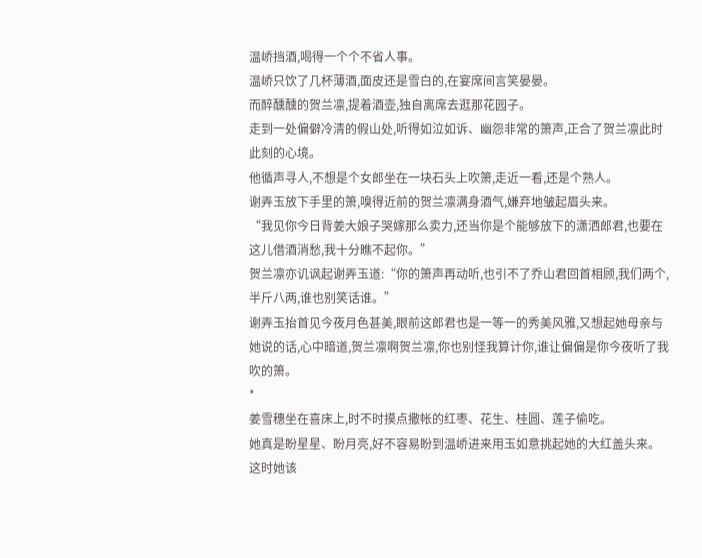温峤挡酒,喝得一个个不省人事。
温峤只饮了几杯薄酒,面皮还是雪白的,在宴席间言笑晏晏。
而醉醺醺的贺兰凛,提着酒壶,独自离席去逛那花园子。
走到一处偏僻冷清的假山处,听得如泣如诉、幽怨非常的箫声,正合了贺兰凛此时此刻的心境。
他循声寻人,不想是个女郎坐在一块石头上吹箫,走近一看,还是个熟人。
谢弄玉放下手里的箫,嗅得近前的贺兰凛满身酒气,嫌弃地皱起眉头来。
“我见你今日背姜大娘子哭嫁那么卖力,还当你是个能够放下的潇洒郎君,也要在这儿借酒消愁,我十分瞧不起你。”
贺兰凛亦讥讽起谢弄玉道:“你的箫声再动听,也引不了乔山君回首相顾,我们两个,半斤八两,谁也别笑话谁。”
谢弄玉抬首见今夜月色甚美,眼前这郎君也是一等一的秀美风雅,又想起她母亲与她说的话,心中暗道,贺兰凛啊贺兰凛,你也别怪我算计你,谁让偏偏是你今夜听了我吹的箫。
*
姜雪穗坐在喜床上,时不时摸点撒帐的红枣、花生、桂圆、莲子偷吃。
她真是盼星星、盼月亮,好不容易盼到温峤进来用玉如意挑起她的大红盖头来。
这时她该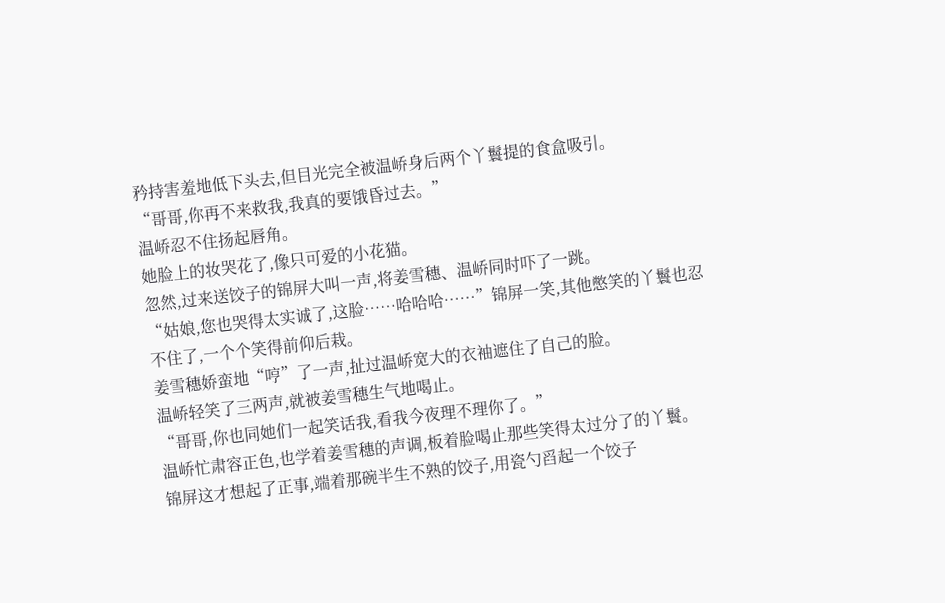矜持害羞地低下头去,但目光完全被温峤身后两个丫鬟提的食盒吸引。
“哥哥,你再不来救我,我真的要饿昏过去。”
温峤忍不住扬起唇角。
她脸上的妆哭花了,像只可爱的小花猫。
忽然,过来送饺子的锦屏大叫一声,将姜雪穗、温峤同时吓了一跳。
“姑娘,您也哭得太实诚了,这脸……哈哈哈……”锦屏一笑,其他憋笑的丫鬟也忍不住了,一个个笑得前仰后栽。
姜雪穗娇蛮地“哼”了一声,扯过温峤宽大的衣袖遮住了自己的脸。
温峤轻笑了三两声,就被姜雪穗生气地喝止。
“哥哥,你也同她们一起笑话我,看我今夜理不理你了。”
温峤忙肃容正色,也学着姜雪穗的声调,板着脸喝止那些笑得太过分了的丫鬟。
锦屏这才想起了正事,端着那碗半生不熟的饺子,用瓷勺舀起一个饺子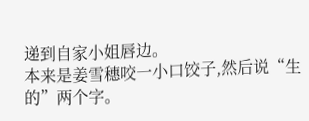递到自家小姐唇边。
本来是姜雪穗咬一小口饺子,然后说“生的”两个字。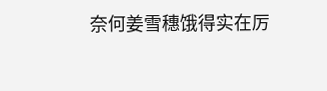奈何姜雪穗饿得实在厉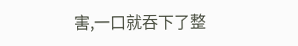害,一口就吞下了整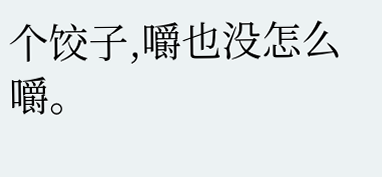个饺子,嚼也没怎么嚼。